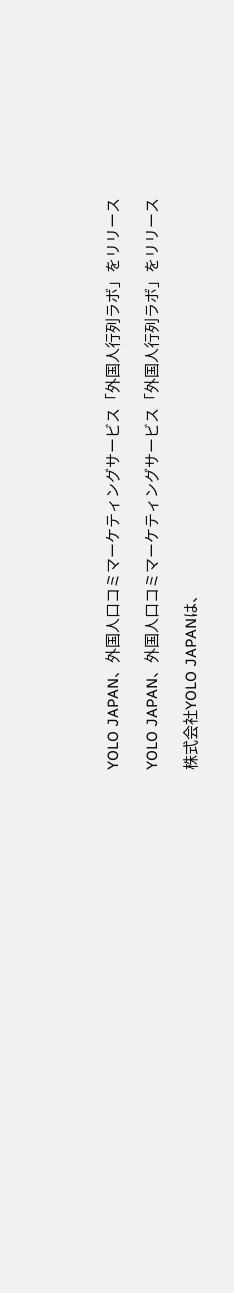YOLO JAPAN、外国人口コミマーケティングサービス「外国人行列ラボ」をリリース

YOLO JAPAN、外国人口コミマーケティングサービス「外国人行列ラボ」をリリース

株式会社YOLO JAPANは、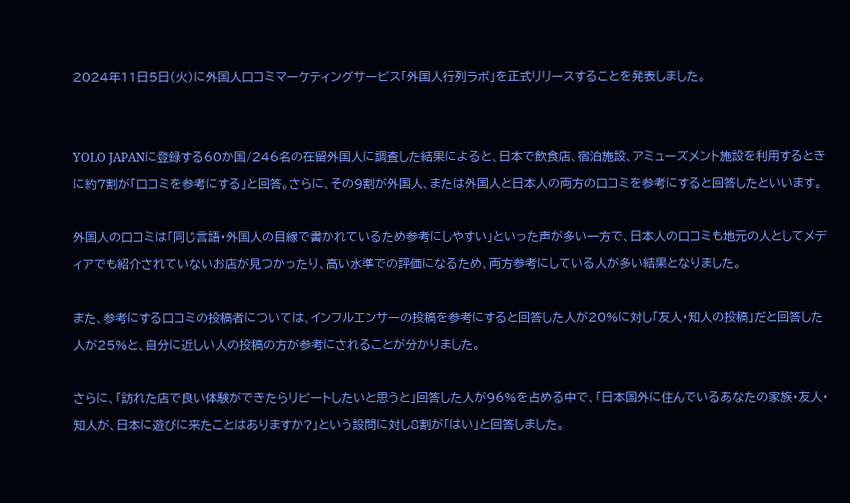2024年11日5日(火)に外国人口コミマーケティングサービス「外国人行列ラボ」を正式リリースすることを発表しました。


YOLO JAPANに登録する60か国/246名の在留外国人に調査した結果によると、日本で飲食店、宿泊施設、アミューズメント施設を利用するときに約7割が「口コミを参考にする」と回答。さらに、その9割が外国人、または外国人と日本人の両方の口コミを参考にすると回答したといいます。

外国人の口コミは「同じ言語・外国人の目線で書かれているため参考にしやすい」といった声が多い一方で、日本人の口コミも地元の人としてメディアでも紹介されていないお店が見つかったり、高い水準での評価になるため、両方参考にしている人が多い結果となりました。

また、参考にする口コミの投稿者については、インフルエンサーの投稿を参考にすると回答した人が20%に対し「友人・知人の投稿」だと回答した人が25%と、自分に近しい人の投稿の方が参考にされることが分かりました。

さらに、「訪れた店で良い体験ができたらリピートしたいと思うと」回答した人が96%を占める中で、「日本国外に住んでいるあなたの家族・友人・知人が、日本に遊びに来たことはありますか?」という設問に対し8割が「はい」と回答しました。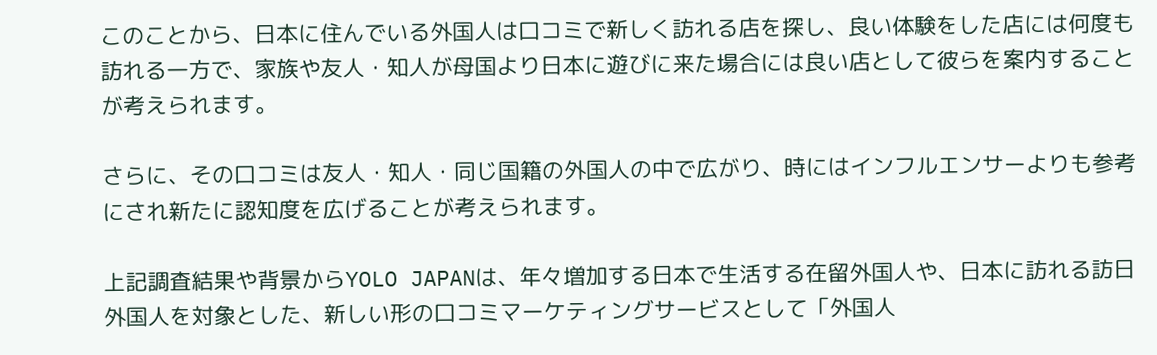このことから、日本に住んでいる外国人は口コミで新しく訪れる店を探し、良い体験をした店には何度も訪れる一方で、家族や友人・知人が母国より日本に遊びに来た場合には良い店として彼らを案内することが考えられます。

さらに、その口コミは友人・知人・同じ国籍の外国人の中で広がり、時にはインフルエンサーよりも参考にされ新たに認知度を広げることが考えられます。

上記調査結果や背景からYOLO JAPANは、年々増加する日本で生活する在留外国人や、日本に訪れる訪日外国人を対象とした、新しい形の口コミマーケティングサービスとして「外国人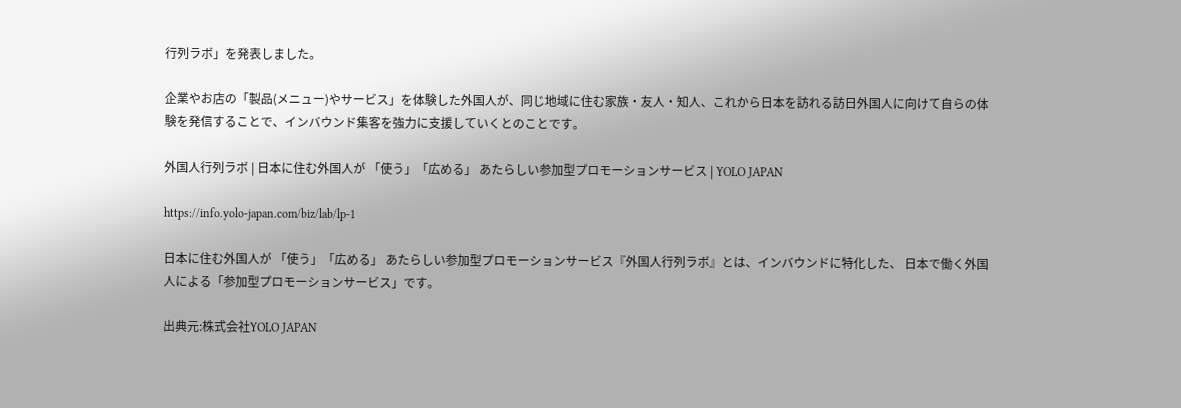行列ラボ」を発表しました。

企業やお店の「製品(メニュー)やサービス」を体験した外国人が、同じ地域に住む家族・友人・知人、これから日本を訪れる訪日外国人に向けて自らの体験を発信することで、インバウンド集客を強力に支援していくとのことです。

外国人行列ラボ | 日本に住む外国人が 「使う」「広める」 あたらしい参加型プロモーションサービス | YOLO JAPAN

https://info.yolo-japan.com/biz/lab/lp-1

日本に住む外国人が 「使う」「広める」 あたらしい参加型プロモーションサービス『外国人行列ラボ』とは、インバウンドに特化した、 日本で働く外国人による「参加型プロモーションサービス」です。

出典元:株式会社YOLO JAPAN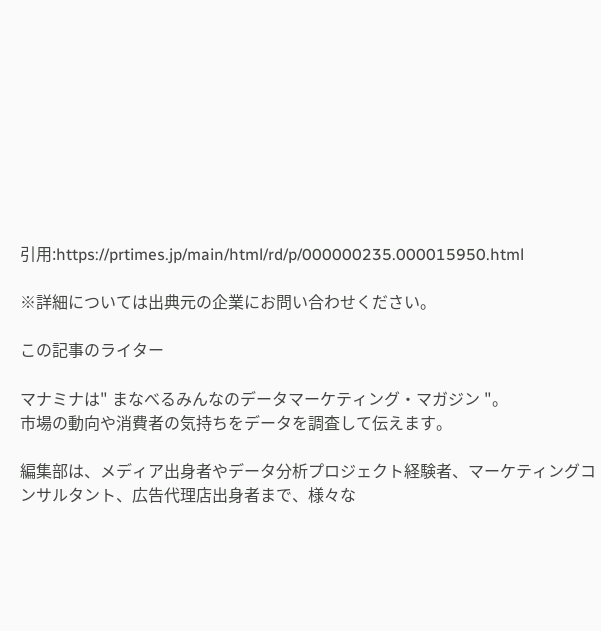引用:https://prtimes.jp/main/html/rd/p/000000235.000015950.html

※詳細については出典元の企業にお問い合わせください。

この記事のライター

マナミナは" まなべるみんなのデータマーケティング・マガジン "。
市場の動向や消費者の気持ちをデータを調査して伝えます。

編集部は、メディア出身者やデータ分析プロジェクト経験者、マーケティングコンサルタント、広告代理店出身者まで、様々な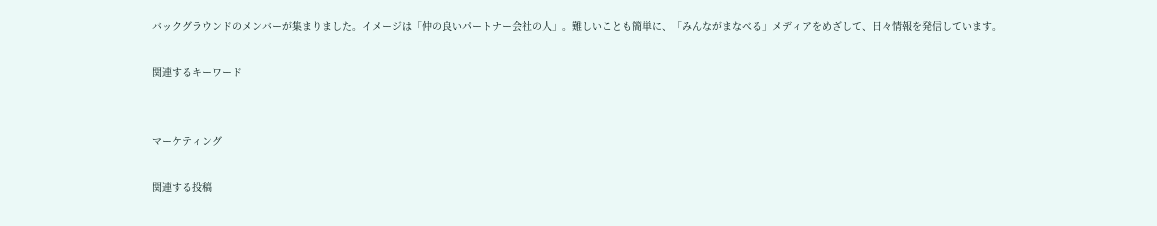バックグラウンドのメンバーが集まりました。イメージは「仲の良いパートナー会社の人」。難しいことも簡単に、「みんながまなべる」メディアをめざして、日々情報を発信しています。

関連するキーワード


マーケティング

関連する投稿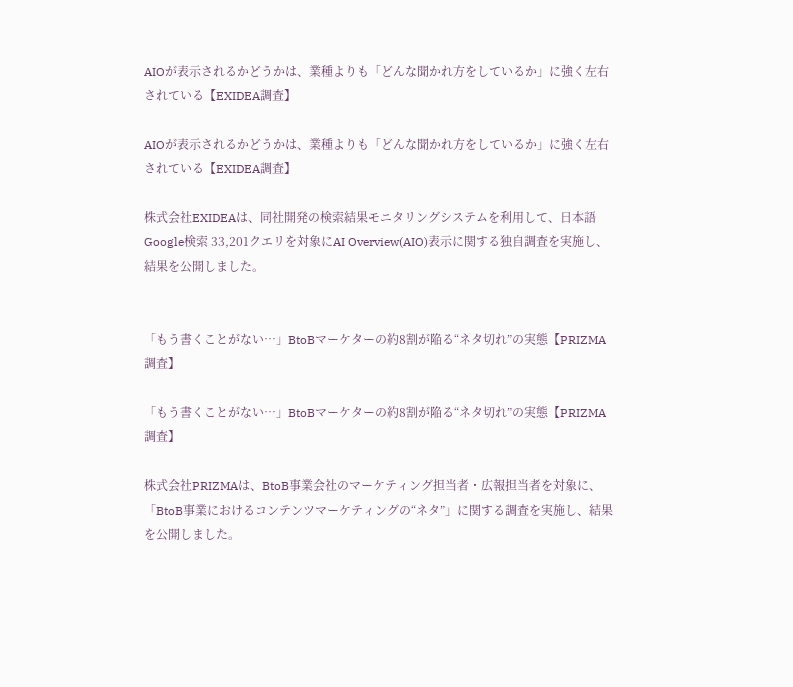AIOが表示されるかどうかは、業種よりも「どんな聞かれ方をしているか」に強く左右されている【EXIDEA調査】

AIOが表示されるかどうかは、業種よりも「どんな聞かれ方をしているか」に強く左右されている【EXIDEA調査】

株式会社EXIDEAは、同社開発の検索結果モニタリングシステムを利用して、日本語Google検索 33,201クエリを対象にAI Overview(AIO)表示に関する独自調査を実施し、結果を公開しました。


「もう書くことがない…」BtoBマーケターの約8割が陥る“ネタ切れ”の実態【PRIZMA調査】

「もう書くことがない…」BtoBマーケターの約8割が陥る“ネタ切れ”の実態【PRIZMA調査】

株式会社PRIZMAは、BtoB事業会社のマーケティング担当者・広報担当者を対象に、「BtoB事業におけるコンテンツマーケティングの“ネタ”」に関する調査を実施し、結果を公開しました。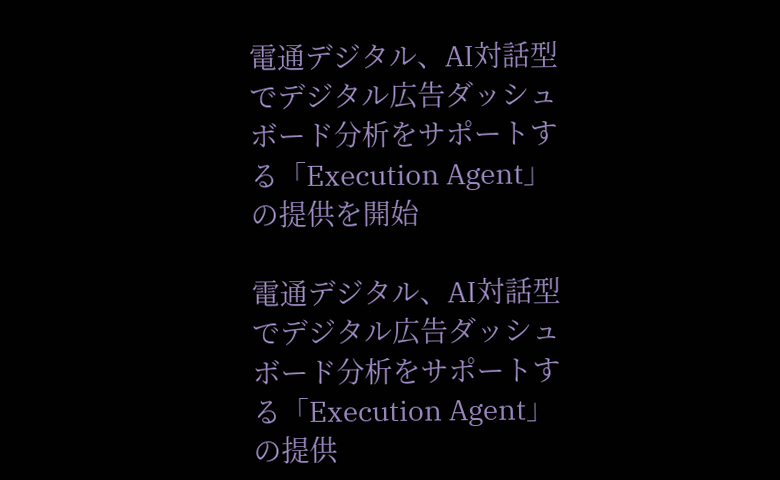電通デジタル、AI対話型でデジタル広告ダッシュボード分析をサポートする「Execution Agent」の提供を開始

電通デジタル、AI対話型でデジタル広告ダッシュボード分析をサポートする「Execution Agent」の提供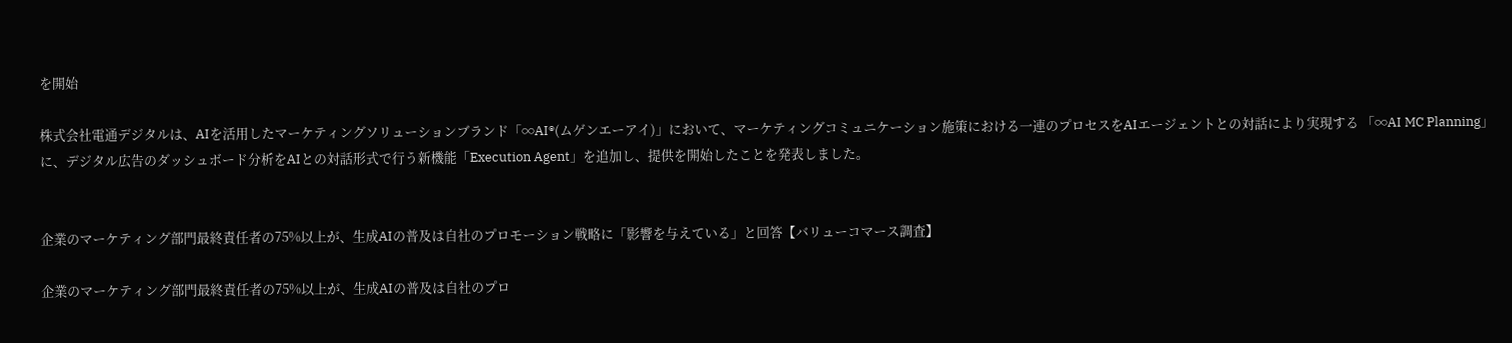を開始

株式会社電通デジタルは、AIを活用したマーケティングソリューションブランド「∞AI®(ムゲンエーアイ)」において、マーケティングコミュニケーション施策における一連のプロセスをAIエージェントとの対話により実現する 「∞AI MC Planning」に、デジタル広告のダッシュボード分析をAIとの対話形式で行う新機能「Execution Agent」を追加し、提供を開始したことを発表しました。


企業のマーケティング部門最終責任者の75%以上が、生成AIの普及は自社のプロモーション戦略に「影響を与えている」と回答【バリューコマース調査】

企業のマーケティング部門最終責任者の75%以上が、生成AIの普及は自社のプロ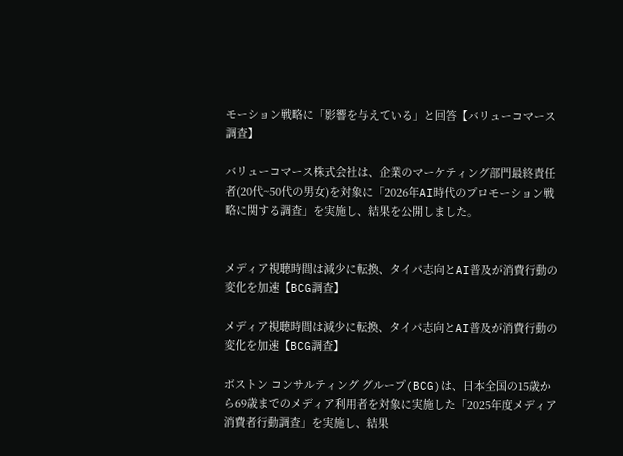モーション戦略に「影響を与えている」と回答【バリューコマース調査】

バリューコマース株式会社は、企業のマーケティング部門最終責任者(20代~50代の男女)を対象に「2026年AI時代のプロモーション戦略に関する調査」を実施し、結果を公開しました。


メディア視聴時間は減少に転換、タイパ志向とAI普及が消費行動の変化を加速【BCG調査】

メディア視聴時間は減少に転換、タイパ志向とAI普及が消費行動の変化を加速【BCG調査】

ボストン コンサルティング グループ(BCG)は、日本全国の15歳から69歳までのメディア利用者を対象に実施した「2025年度メディア消費者行動調査」を実施し、結果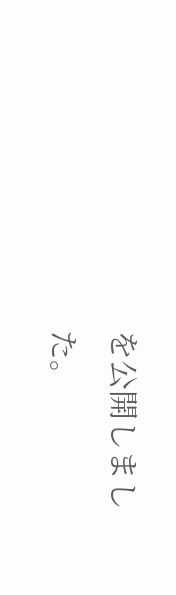を公開しました。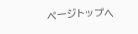ページトップへ